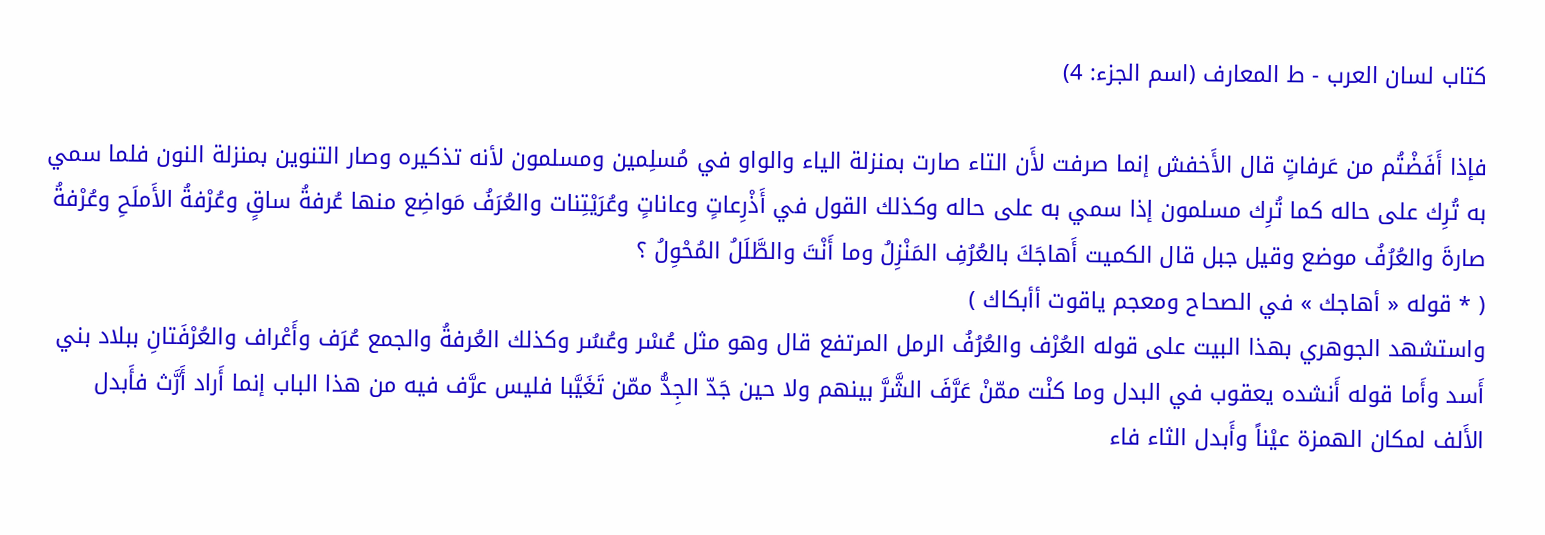كتاب لسان العرب - ط المعارف (اسم الجزء: 4)

فإذا أَفَضْتُم من عَرفاتٍ قال الأَخفش إنما صرفت لأَن التاء صارت بمنزلة الياء والواو في مُسلِمين ومسلمون لأنه تذكيره وصار التنوين بمنزلة النون فلما سمي به تُرِك على حاله كما تُرِك مسلمون إذا سمي به على حاله وكذلك القول في أَذْرِعاتٍ وعاناتٍ وعُرَيْتِنات والعُرَفُ مَواضِع منها عُرفةُ ساقٍ وعُرْفةُ الأَملَحِ وعُرْفةُ صارةَ والعُرُفُ موضع وقيل جبل قال الكميت أَهاجَكَ بالعُرُفِ المَنْزِلُ وما أَنْتَ والطَّلَلُ المُحْوِلُ ؟
( * قوله « أهاجك » في الصحاح ومعجم ياقوت أأبكاك )
واستشهد الجوهري بهذا البيت على قوله العُرْف والعُرُفُ الرمل المرتفع قال وهو مثل عُسْر وعُسُر وكذلك العُرفةُ والجمع عُرَف وأَعْراف والعُرْفَتانِ ببلاد بني أَسد وأَما قوله أَنشده يعقوب في البدل وما كنْت ممّنْ عَرَّفَ الشَّرَّ بينهم ولا حين جَدّ الجِدُّ ممّن تَغَيَّبا فليس عرَّف فيه من هذا الباب إنما أَراد أَرَّث فأَبدل الأَلف لمكان الهمزة عيْناً وأَبدل الثاء فاء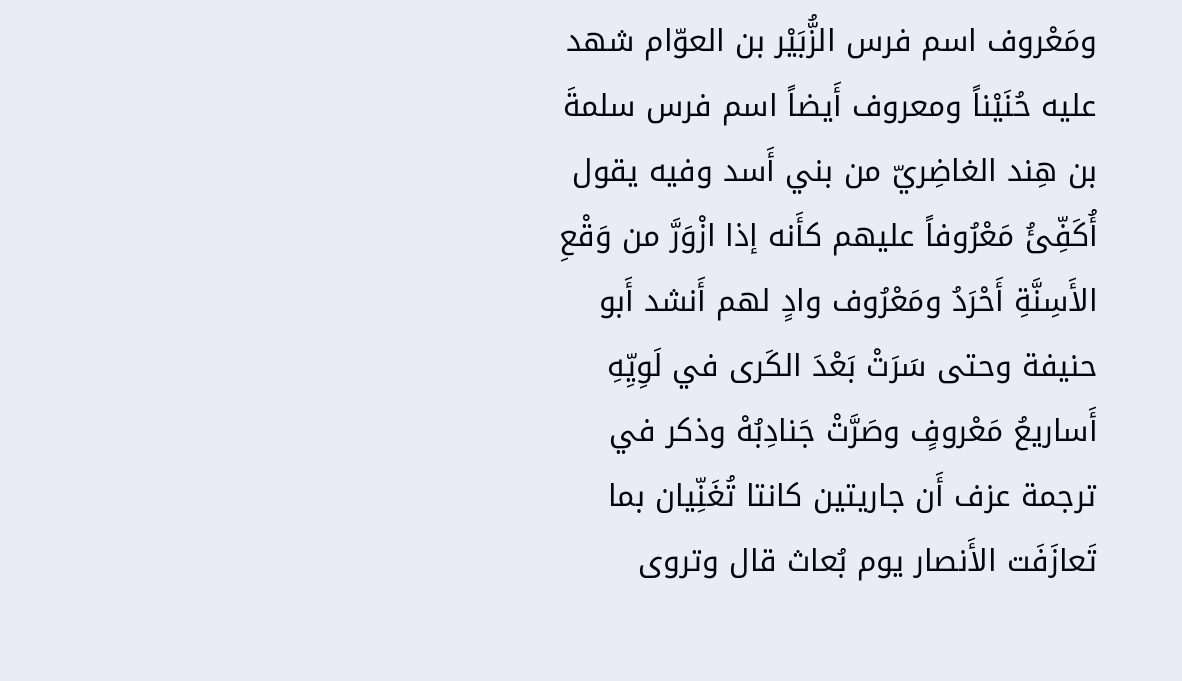ومَعْروف اسم فرس الزُّبَيْر بن العوّام شهد عليه حُنَيْناً ومعروف أَيضاً اسم فرس سلمةَ بن هِند الغاضِريّ من بني أَسد وفيه يقول أُكَفِّئُ مَعْرُوفاً عليهم كأَنه إذا ازْوَرَّ من وَقْعِ الأَسِنَّةِ أَحْرَدُ ومَعْرُوف وادٍ لهم أَنشد أَبو حنيفة وحتى سَرَتْ بَعْدَ الكَرى في لَوِيِّهِ أَساريعُ مَعْروفٍ وصَرَّتْ جَنادِبُهْ وذكر في ترجمة عزف أَن جاريتين كانتا تُغَنِّيان بما تَعازَفَت الأَنصار يوم بُعاث قال وتروى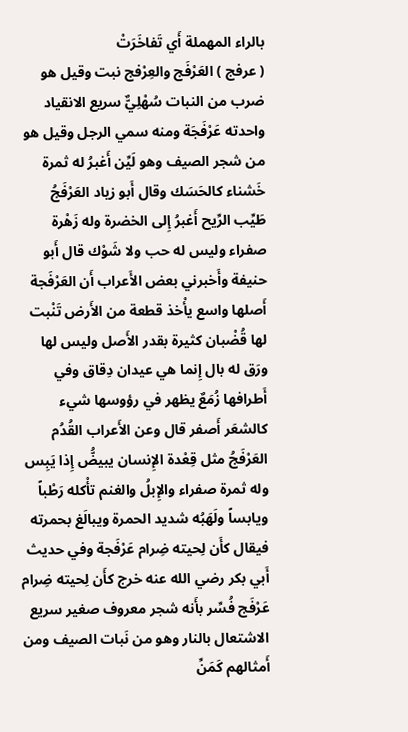بالراء المهملة أَي تَفاخَرَتْ
( عرفج ) العَرْفَج والعِرْفج نبت وقيل هو ضرب من النبات سُهْلِيٌّ سريع الانقياد واحدته عَرْفَجَة ومنه سمي الرجل وقيل هو من شجر الصيف وهو لَيِّن أَغبرُ له ثمرة خَشناء كالحَسَك وقال أَبو زياد العَرْفَجُ طَيِّب الرِّيح أَغبرُ إِلى الخضرة وله زَهْرة صفراء وليس له حب ولا شَوْك قال أَبو حنيفة وأَخبرني بعض الأَعراب أَن العَرْفَجة أَصلها واسع يأْخذ قطعة من الأَرض تَنْبت لها قُضْبان كثيرة بقدر الأَصل وليس لها ورَق له بال إِنما هي عيدان دِقاق وفي أَطرافها زُمَعٌ يظهر في رؤوسها شيء كالشعَر أَصفر قال وعن الأَعراب القُدُم العَرْفَجُ مثل قِعْدة الإِنسان يبيضُّ إِذا يَبِس وله ثمرة صفراء والإِبلُ والغنم تأْكله رَطْباً ويابساً ولَهَبُه شديد الحمرة ويبالَغ بحمرته فيقال كأَن لِحيته ضِرام عَرْفَجة وفي حديث أَبي بكر رضي الله عنه خرج كأَن لِحيته ضِرام عَرْفَج فُسِّر بأَنه شجر معروف صغير سريع الاشتعال بالنار وهو من نَبات الصيف ومن أَمثالهم كَمَنِّ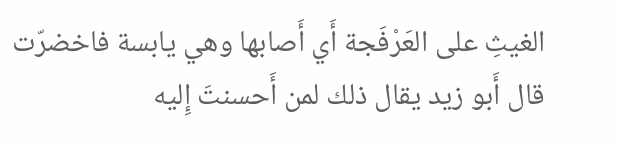الغيثِ على العَرْفَجة أَي أَصابها وهي يابسة فاخضرّت قال أَبو زيد يقال ذلك لمن أَحسنتَ إِليه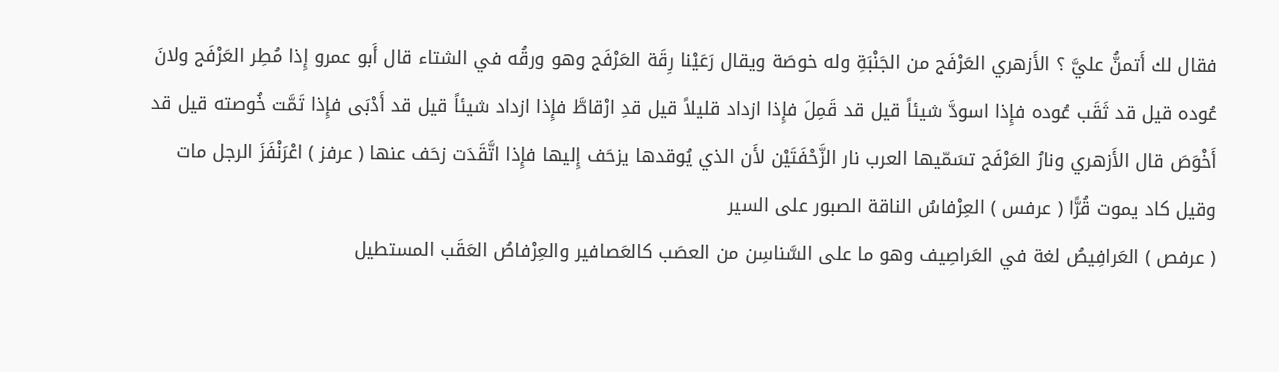فقال لك أَتمنُّ عليَّ ؟ الأَزهري العَرْفَج من الجَنْبَةِ وله خوصَة ويقال رَعَيْنا رِقَة العَرْفَج وهو ورقُه في الشتاء قال أَبو عمرو إِذا مُطِر العَرْفَج ولانَ عُوده قيل قد ثَقَب عُوده فإِذا اسودَّ شيئاً قيل قد قَمِلَ فإِذا ازداد قليلاً قيل قدِ ارْقاطَّ فإِذا ازداد شيئاً قيل قد أَدْبَى فإِذا تَمَّت خُوصته قيل قد أَخْوَصَ قال الأَزهري ونارُ العَرْفَج تسَمّيها العرب نار الزَّحْفَتَيْن لأَن الذي يُوقدها يزحَف إِليها فإِذا اتَّقَدَت زحَف عنها ( عرفز ) اعْرَنْفَزَ الرجل مات وقيل كاد يموت قُرًّا ( عرفس ) العِرْفاسُ الناقة الصبور على السير
( عرفص ) العَرافِيصُ لغة في العَراصِيف وهو ما على السَّناسِن من العصَب كالعَصافير والعِرْفاصُ العَقَب المستطيل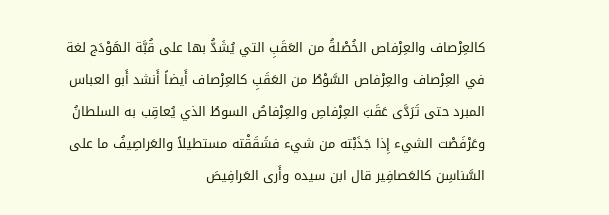كالعِرْصاف والعِرْفاص الخُصْلةُ من العَقَبِ التي يُشَدُّ بها على قُبَّة الهَوْدَج لغة في العِرْصاف والعِرْفاص السَّوْطُ من العَقَبِ كالعِرْصاف أَيضاً أَنشد أَبو العباس المبرد حتى تَرَدَّى عَقَبَ العِرْفاصِ والعِرْفاصُ السوطُ الذي يُعاقِب به السلطانُ وعَرْفَصْت الشيء إِذا جَذَبْته من شيء فشَقَقْته مستطيلاً والعَراصِيفُ ما على السَّناسِن كالعَصافِير قال ابن سيده وأَرى العَرافِيصَ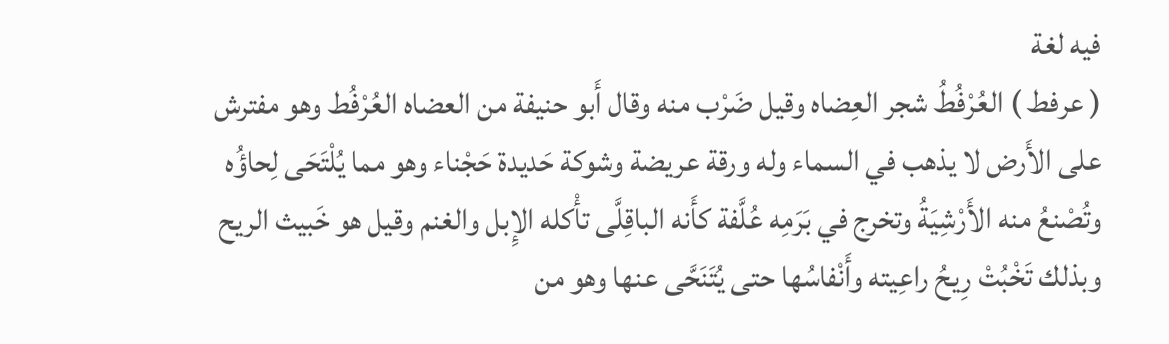فيه لغة
( عرفط ) العُرْفُطُ شجر العِضاه وقيل ضَرْب منه وقال أَبو حنيفة من العضاه العُرْفُط وهو مفترش على الأَرض لا يذهب في السماء وله ورقة عريضة وشوكة حَديدة حَجْناء وهو مما يُلْتَحَى لِحاؤُه وتُصْنعُ منه الأَرْشِيَةُ وتخرج في بَرَمِه عُلَّفة كأَنه الباقِلَّى تأْكله الإِبل والغنم وقيل هو خَبيث الريح وبذلك تَخْبُتْ رِيحُ راعِيته وأَنْفاسُها حتى يُتَنَحَّى عنها وهو من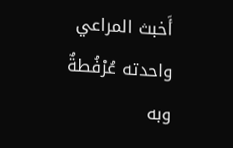أَخبث المراعي واحدته عُرْفُطةٌ وبه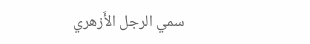سمي الرجل الأَزهري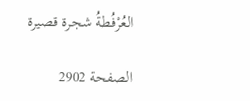العُرْفُطةُ شجرة قصيرة

الصفحة 2902